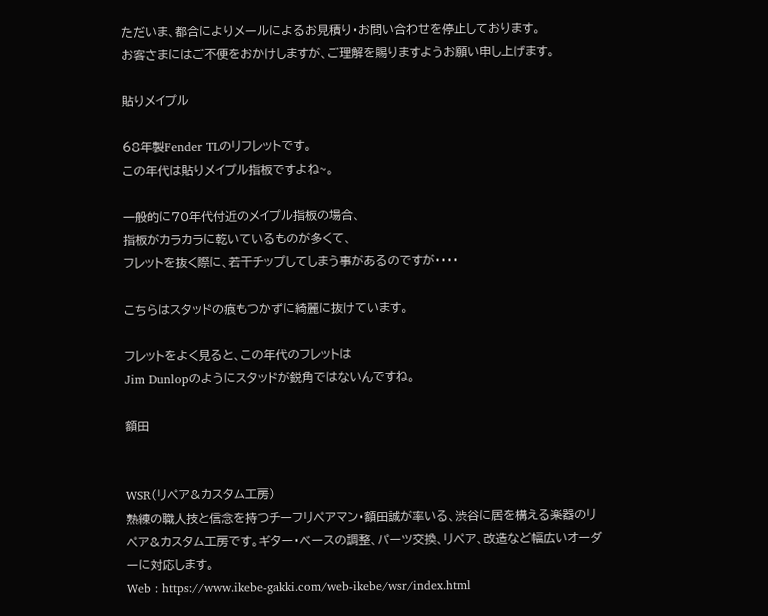ただいま、都合によりメールによるお見積り・お問い合わせを停止しております。
お客さまにはご不便をおかけしますが、ご理解を賜りますようお願い申し上げます。

貼りメイプル

68年製Fender TLのリフレットです。
この年代は貼りメイプル指板ですよね~。

一般的に70年代付近のメイプル指板の場合、
指板がカラカラに乾いているものが多くて、
フレットを抜く際に、若干チップしてしまう事があるのですが・・・・

こちらはスタッドの痕もつかずに綺麗に抜けています。

フレットをよく見ると、この年代のフレットは
Jim Dunlopのようにスタッドが鋭角ではないんですね。

額田


WSR(リペア&カスタム工房)
熟練の職人技と信念を持つチーフリペアマン・額田誠が率いる、渋谷に居を構える楽器のリペア&カスタム工房です。ギター・ベースの調整、パーツ交換、リペア、改造など幅広いオーダーに対応します。
Web : https://www.ikebe-gakki.com/web-ikebe/wsr/index.html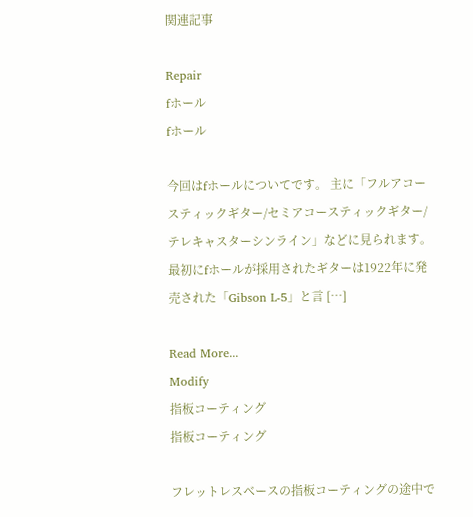関連記事

Repair
fホール
fホール

今回はfホールについてです。 主に「フルアコースティックギター/セミアコースティックギター/テレキャスターシンライン」などに見られます。最初にfホールが採用されたギターは1922年に発売された「Gibson L-5」と言 […]

Read More...
Modify
指板コーティング
指板コーティング

フレットレスベースの指板コーティングの途中で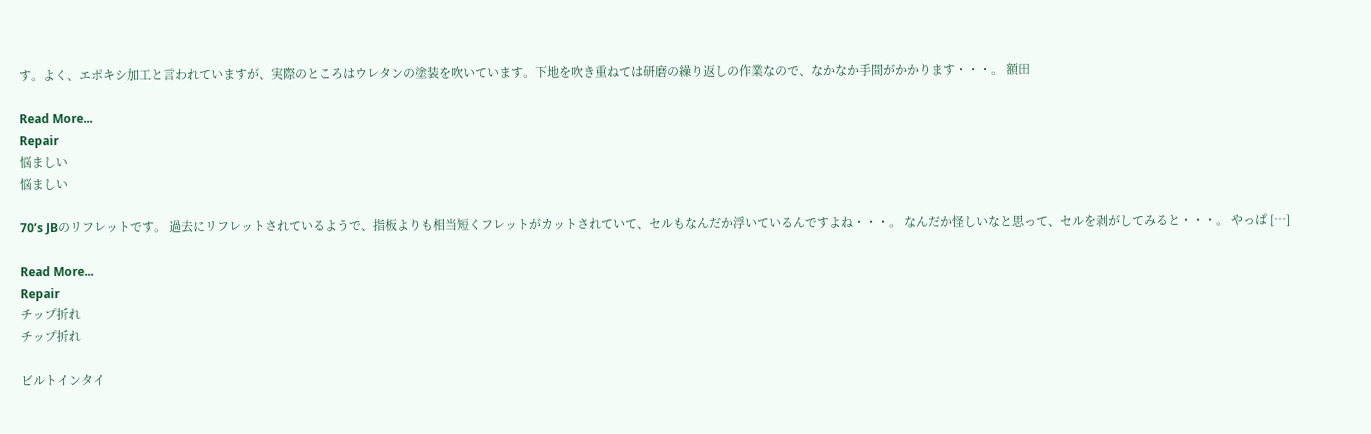す。よく、エポキシ加工と言われていますが、実際のところはウレタンの塗装を吹いています。下地を吹き重ねては研磨の繰り返しの作業なので、なかなか手間がかかります・・・。 額田

Read More...
Repair
悩ましい
悩ましい

70’s JBのリフレットです。 過去にリフレットされているようで、指板よりも相当短くフレットがカットされていて、セルもなんだか浮いているんですよね・・・。 なんだか怪しいなと思って、セルを剥がしてみると・・・。 やっぱ […]

Read More...
Repair
チップ折れ
チップ折れ

ビルトインタイ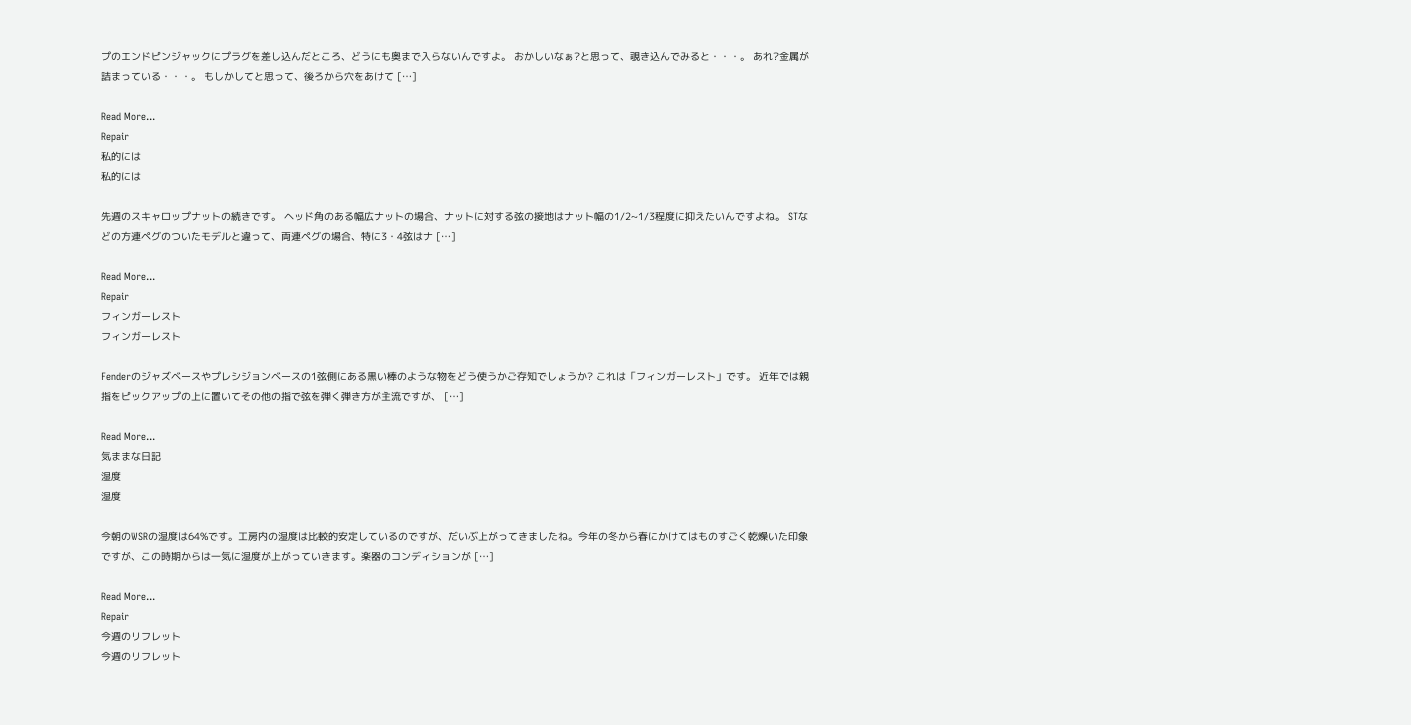プのエンドピンジャックにプラグを差し込んだところ、どうにも奥まで入らないんですよ。 おかしいなぁ?と思って、覗き込んでみると・・・。 あれ?金属が詰まっている・・・。 もしかしてと思って、後ろから穴をあけて […]

Read More...
Repair
私的には
私的には

先週のスキャロップナットの続きです。 ヘッド角のある幅広ナットの場合、ナットに対する弦の接地はナット幅の1/2~1/3程度に抑えたいんですよね。 STなどの方連ペグのついたモデルと違って、両連ペグの場合、特に3・4弦はナ […]

Read More...
Repair
フィンガーレスト
フィンガーレスト

Fenderのジャズベースやプレシジョンベースの1弦側にある黒い棒のような物をどう使うかご存知でしょうか? これは「フィンガーレスト」です。 近年では親指をピックアップの上に置いてその他の指で弦を弾く弾き方が主流ですが、 […]

Read More...
気ままな日記
湿度
湿度

今朝のWSRの湿度は64%です。工房内の湿度は比較的安定しているのですが、だいぶ上がってきましたね。今年の冬から春にかけてはものすごく乾燥いた印象ですが、この時期からは一気に湿度が上がっていきます。楽器のコンディションが […]

Read More...
Repair
今週のリフレット
今週のリフレット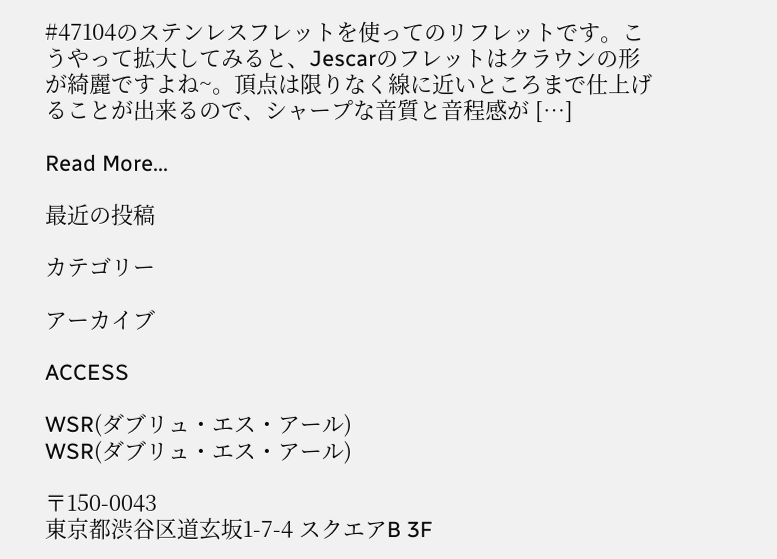#47104のステンレスフレットを使ってのリフレットです。こうやって拡大してみると、Jescarのフレットはクラウンの形が綺麗ですよね~。頂点は限りなく線に近いところまで仕上げることが出来るので、シャープな音質と音程感が […]

Read More...

最近の投稿

カテゴリー

アーカイブ

ACCESS

WSR(ダブリュ・エス・アール)
WSR(ダブリュ・エス・アール)

〒150-0043
東京都渋谷区道玄坂1-7-4 スクエアB 3F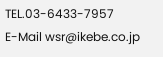TEL.03-6433-7957
E-Mail wsr@ikebe.co.jp